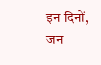इन दिनों, जन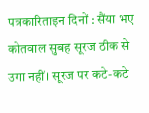पत्रकारिताइन दिनों : सैंया भए कोतवाल सुबह सूरज ठीक से उगा नहीं। सूरज पर कटे-कटे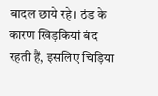बादल छाये रहे। ठंड के कारण खिड़कियां बंद रहती हैं, इसलिए चिड़िया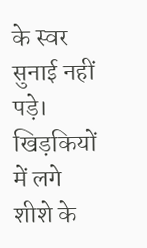के स्वर सुनाई नहीं पड़े। खिड़कियों में लगे शीशे के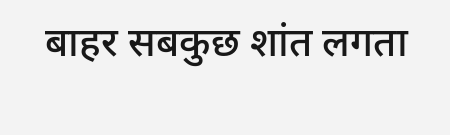बाहर सबकुछ शांत लगता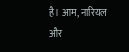है। आम, नारियल और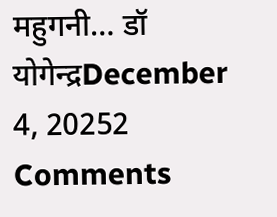महुगनी… डॉ योगेन्द्रDecember 4, 20252 Comments